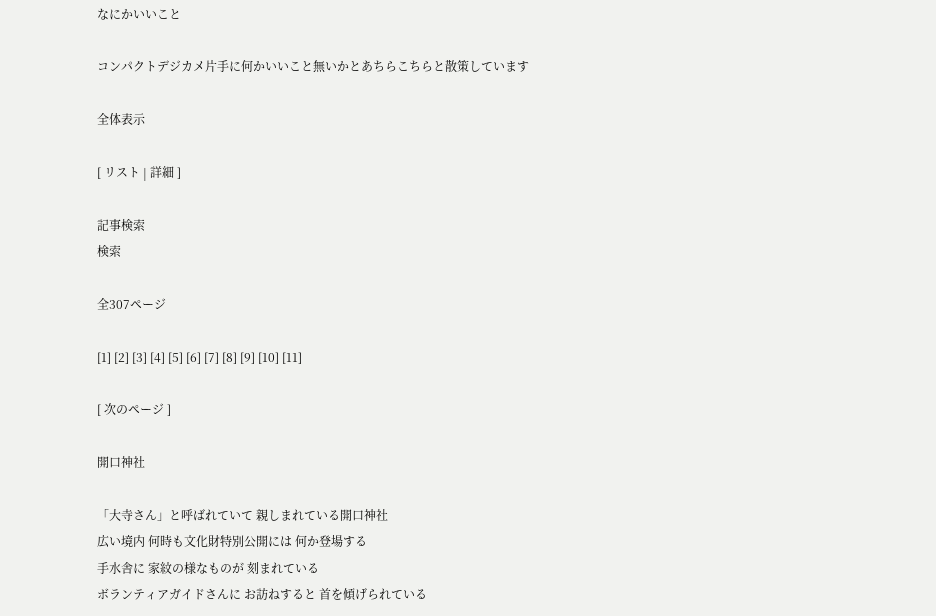なにかいいこと

コンパクトデジカメ片手に何かいいこと無いかとあちらこちらと散策しています

全体表示

[ リスト | 詳細 ]

記事検索
検索

全307ページ

[1] [2] [3] [4] [5] [6] [7] [8] [9] [10] [11]

[ 次のページ ]

開口神社

「大寺さん」と呼ばれていて 親しまれている開口神社
広い境内 何時も文化財特別公開には 何か登場する
手水舎に 家紋の様なものが 刻まれている
ボランティアガイドさんに お訪ねすると 首を傾げられている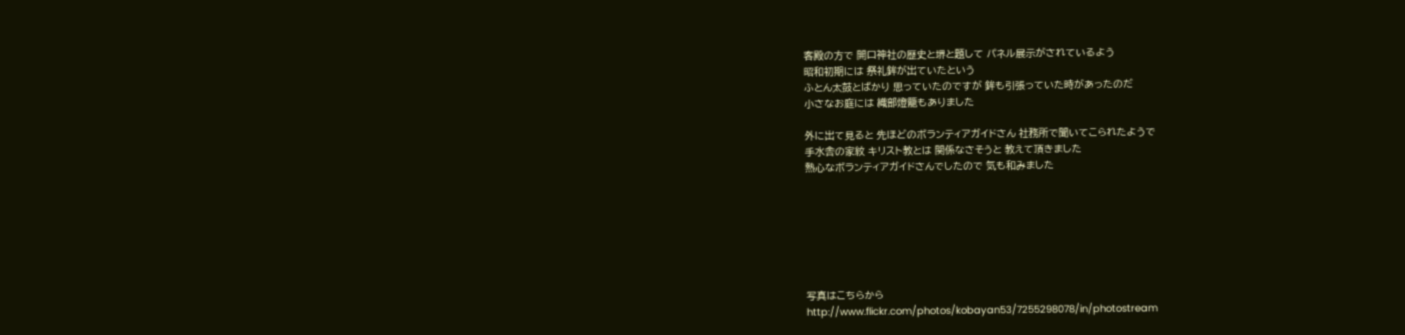客殿の方で 開口神社の歴史と堺と題して パネル展示がされているよう
昭和初期には 祭礼鉾が出ていたという
ふとん太鼓とばかり 思っていたのですが 鉾も引張っていた時があったのだ
小さなお庭には 織部燈籠もありました

外に出て見ると 先ほどのボランティアガイドさん 社務所で聞いてこられたようで
手水舎の家紋 キリスト教とは 関係なさそうと 教えて頂きました
熱心なボランティアガイドさんでしたので 気も和みました







写真はこちらから
http://www.flickr.com/photos/kobayan53/7255298078/in/photostream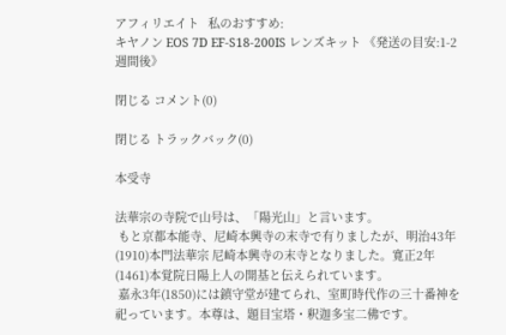アフィリエイト   私のおすすめ:
キヤノン EOS 7D EF-S18-200IS レンズキット 《発送の目安:1-2週間後》

閉じる コメント(0)

閉じる トラックバック(0)

本受寺

法華宗の寺院で山号は、「陽光山」と言います。
 もと京都本能寺、尼崎本興寺の末寺で有りましたが、明治43年(1910)本門法華宗 尼崎本興寺の末寺となりました。寛正2年(1461)本覚院日陽上人の開基と伝えられています。
 嘉永3年(1850)には鎮守堂が建てられ、室町時代作の三十番神を祀っています。本尊は、題目宝塔・釈迦多宝二佛です。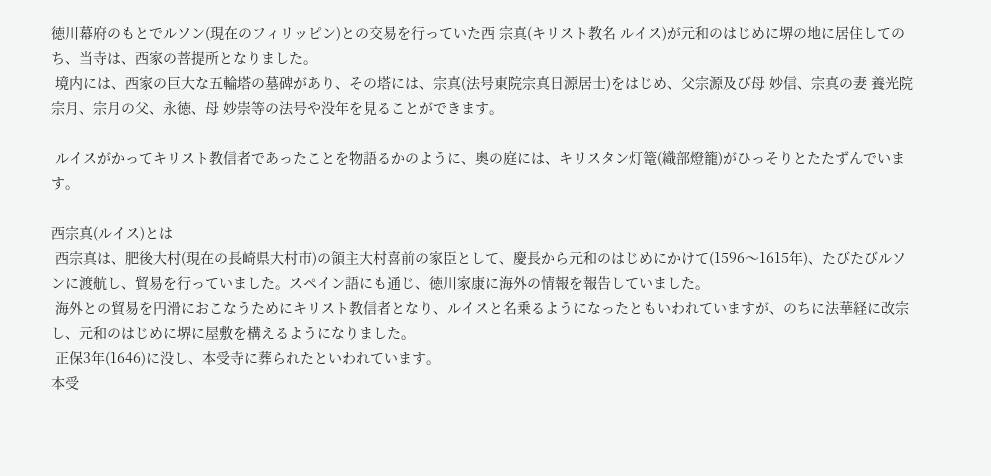徳川幕府のもとでルソン(現在のフィリッピン)との交易を行っていた西 宗真(キリスト教名 ルイス)が元和のはじめに堺の地に居住してのち、当寺は、西家の菩提所となりました。
 境内には、西家の巨大な五輪塔の墓碑があり、その塔には、宗真(法号東院宗真日源居士)をはじめ、父宗源及び母 妙信、宗真の妻 養光院宗月、宗月の父、永徳、母 妙崇等の法号や没年を見ることができます。

 ルイスがかってキリスト教信者であったことを物語るかのように、奥の庭には、キリスタン灯篭(織部燈籠)がひっそりとたたずんでいます。

西宗真(ルイス)とは
 西宗真は、肥後大村(現在の長崎県大村市)の領主大村喜前の家臣として、慶長から元和のはじめにかけて(1596〜1615年)、たびたびルソンに渡航し、貿易を行っていました。スペイン語にも通じ、徳川家康に海外の情報を報告していました。
 海外との貿易を円滑におこなうためにキリスト教信者となり、ルイスと名乗るようになったともいわれていますが、のちに法華経に改宗し、元和のはじめに堺に屋敷を構えるようになりました。
 正保3年(1646)に没し、本受寺に葬られたといわれています。
本受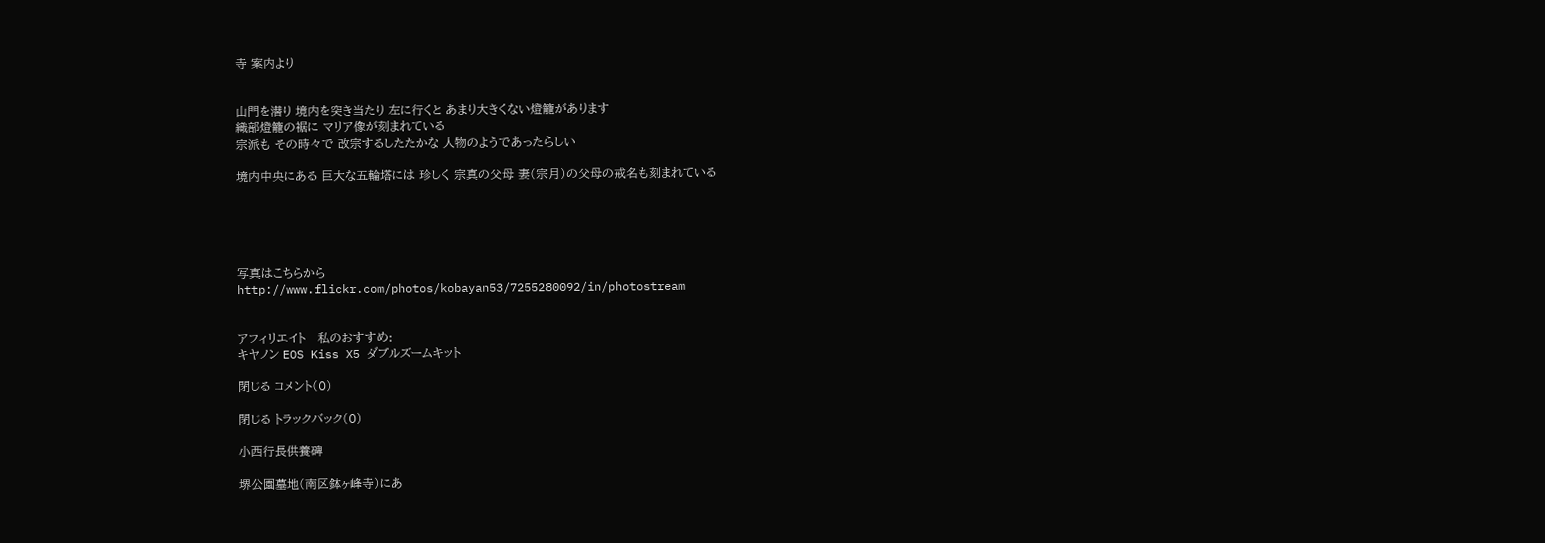寺 案内より


山門を潜り 境内を突き当たり 左に行くと あまり大きくない燈籠があります
織部燈籠の裾に マリア像が刻まれている
宗派も その時々で 改宗するしたたかな 人物のようであったらしい

境内中央にある 巨大な五輪塔には 珍しく 宗真の父母 妻(宗月)の父母の戒名も刻まれている





写真はこちらから
http://www.flickr.com/photos/kobayan53/7255280092/in/photostream


アフィリエイト   私のおすすめ:
キヤノン EOS Kiss X5 ダブルズームキット

閉じる コメント(0)

閉じる トラックバック(0)

小西行長供養碑

堺公園墓地(南区鉢ヶ峰寺)にあ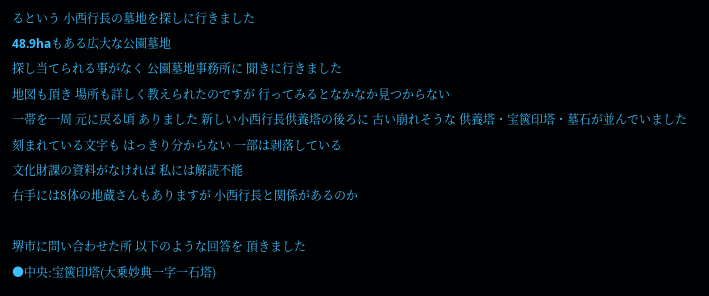るという 小西行長の墓地を探しに行きました
48.9haもある広大な公園墓地
探し当てられる事がなく 公園墓地事務所に 聞きに行きました
地図も頂き 場所も詳しく教えられたのですが 行ってみるとなかなか見つからない
一帯を一周 元に戻る頃 ありました 新しい小西行長供養塔の後ろに 古い崩れそうな 供養塔・宝篋印塔・墓石が並んでいました
刻まれている文字も はっきり分からない 一部は剥落している
文化財課の資料がなければ 私には解読不能
右手には8体の地蔵さんもありますが 小西行長と関係があるのか

堺市に問い合わせた所 以下のような回答を 頂きました
●中央:宝篋印塔(大乗妙典一字一石塔)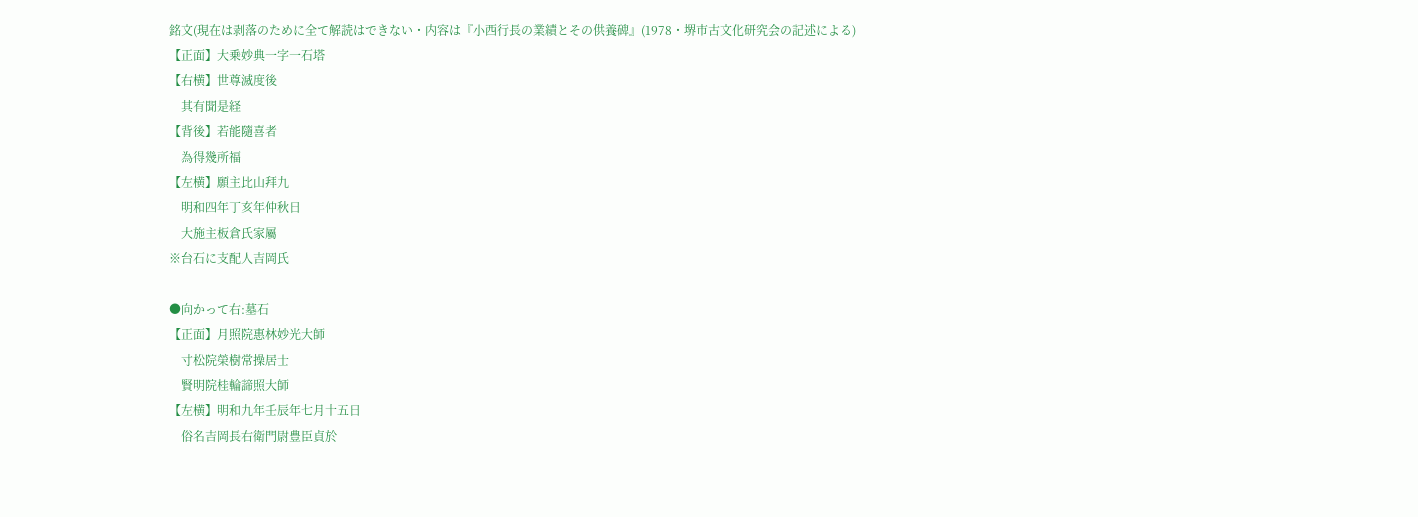銘文(現在は剥落のために全て解読はできない・内容は『小西行長の業績とその供養碑』(1978・堺市古文化研究会の記述による)
【正面】大乗妙典一字一石塔
【右横】世尊滅度後
    其有聞是経
【背後】若能隨喜者
    為得幾所福
【左横】願主比山拜九
    明和四年丁亥年仲秋日
    大施主板倉氏家屬
※台石に支配人吉岡氏

●向かって右:墓石
【正面】月照院惠林妙光大師
    寸松院榮樹常操居士
    賢明院桂輪諦照大師
【左横】明和九年壬辰年七月十五日
    俗名吉岡長右衛門尉豊臣貞於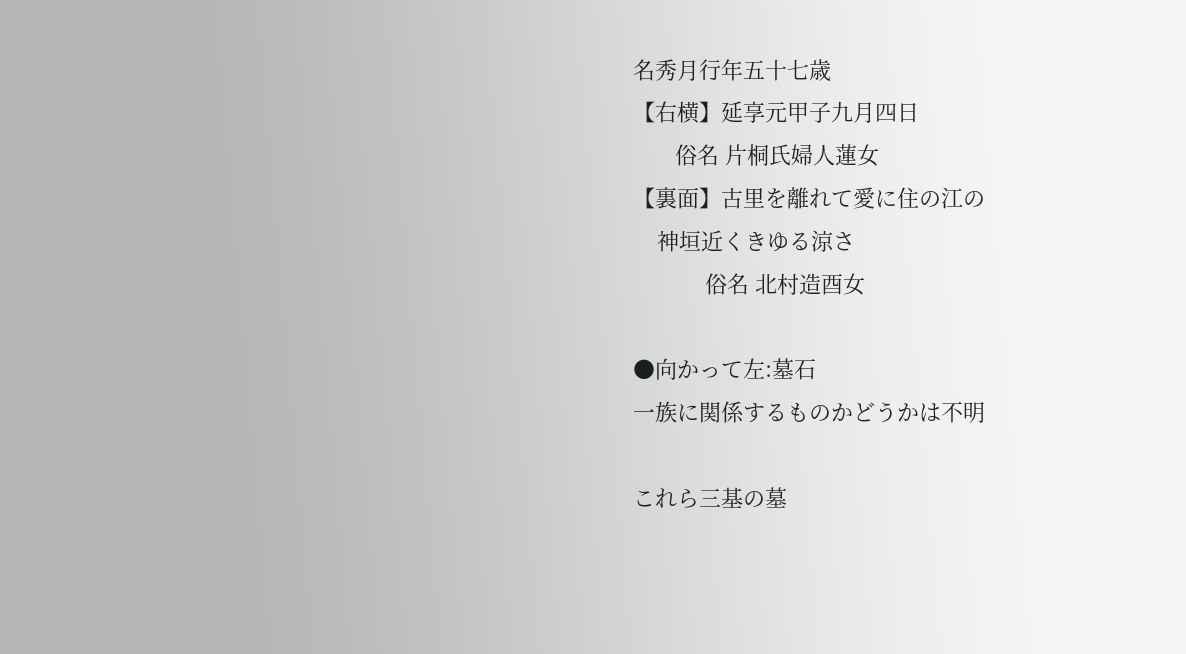名秀月行年五十七歳
【右横】延享元甲子九月四日
       俗名 片桐氏婦人蓮女
【裏面】古里を離れて愛に住の江の
    神垣近くきゆる涼さ
            俗名 北村造酉女

●向かって左:墓石
一族に関係するものかどうかは不明

これら三基の墓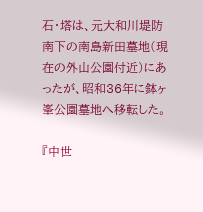石・塔は、元大和川堤防南下の南島新田墓地(現在の外山公園付近)にあったが、昭和36年に鉢ヶ峯公園墓地へ移転した。

『中世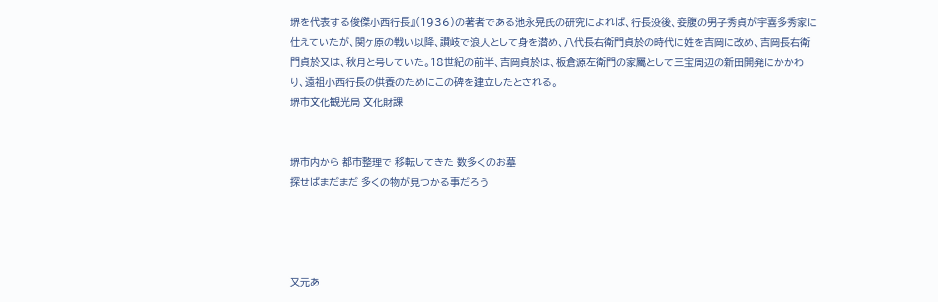堺を代表する俊傑小西行長』(1936)の著者である池永晃氏の研究によれば、行長没後、妾腹の男子秀貞が宇喜多秀家に仕えていたが、関ヶ原の戦い以降、讃岐で浪人として身を潜め、八代長右衛門貞於の時代に姓を吉岡に改め、吉岡長右衛門貞於又は、秋月と号していた。18世紀の前半、吉岡貞於は、板倉源左衛門の家屬として三宝周辺の新田開発にかかわり、遠祖小西行長の供養のためにこの碑を建立したとされる。
堺市文化観光局 文化財課


堺市内から 都市整理で 移転してきた 数多くのお墓
探せばまだまだ 多くの物が見つかる事だろう




又元あ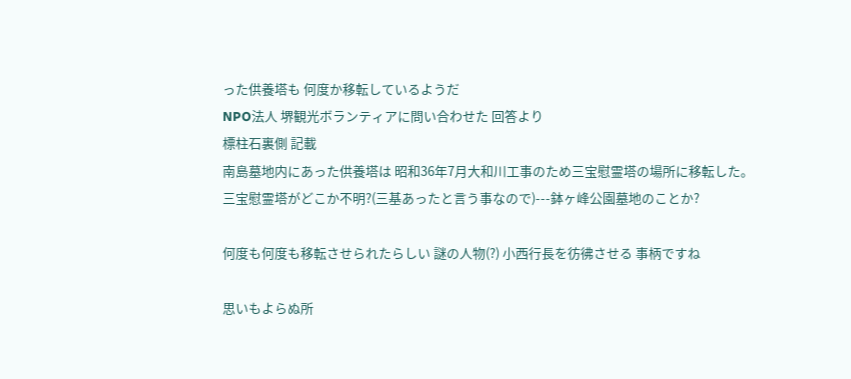った供養塔も 何度か移転しているようだ
NPO法人 堺観光ボランティアに問い合わせた 回答より
標柱石裏側 記載
南島墓地内にあった供養塔は 昭和36年7月大和川工事のため三宝慰霊塔の場所に移転した。
三宝慰霊塔がどこか不明?(三基あったと言う事なので)---鉢ヶ峰公園墓地のことか?

何度も何度も移転させられたらしい 謎の人物(?) 小西行長を彷彿させる 事柄ですね

思いもよらぬ所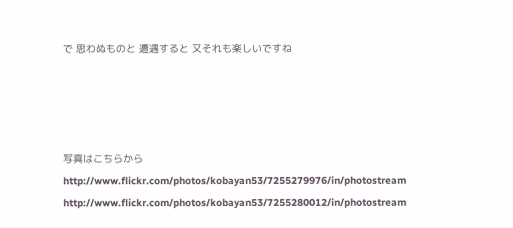で 思わぬものと 遭遇すると 又それも楽しいですね




写真はこちらから
http://www.flickr.com/photos/kobayan53/7255279976/in/photostream
http://www.flickr.com/photos/kobayan53/7255280012/in/photostream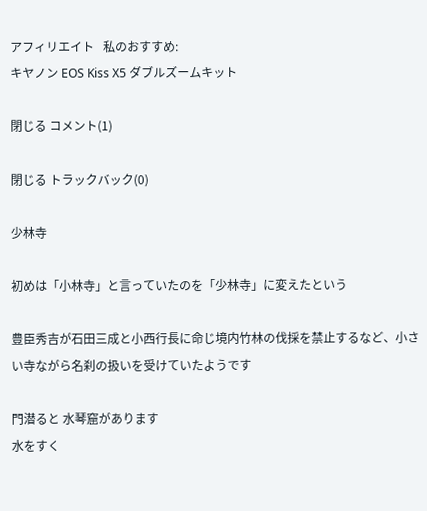アフィリエイト   私のおすすめ:
キヤノン EOS Kiss X5 ダブルズームキット

閉じる コメント(1)

閉じる トラックバック(0)

少林寺

初めは「小林寺」と言っていたのを「少林寺」に変えたという

豊臣秀吉が石田三成と小西行長に命じ境内竹林の伐採を禁止するなど、小さい寺ながら名刹の扱いを受けていたようです

門潜ると 水琴窟があります
水をすく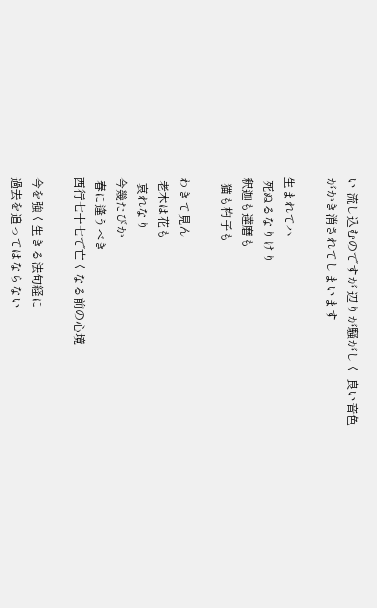い 流し込むのですが 辺りが騒がしく 良い音色がかき消されてしまいます

生まれてハ
 死ぬるなりけり
釈迦も達磨も
  猫も杓子も

わきて見ん
 老木は花も
  哀れなり
今幾たびか
 春に逢うべき
西行七十七で亡くなる前の心境

今を強く生きる法句経に
過去を追ってはならない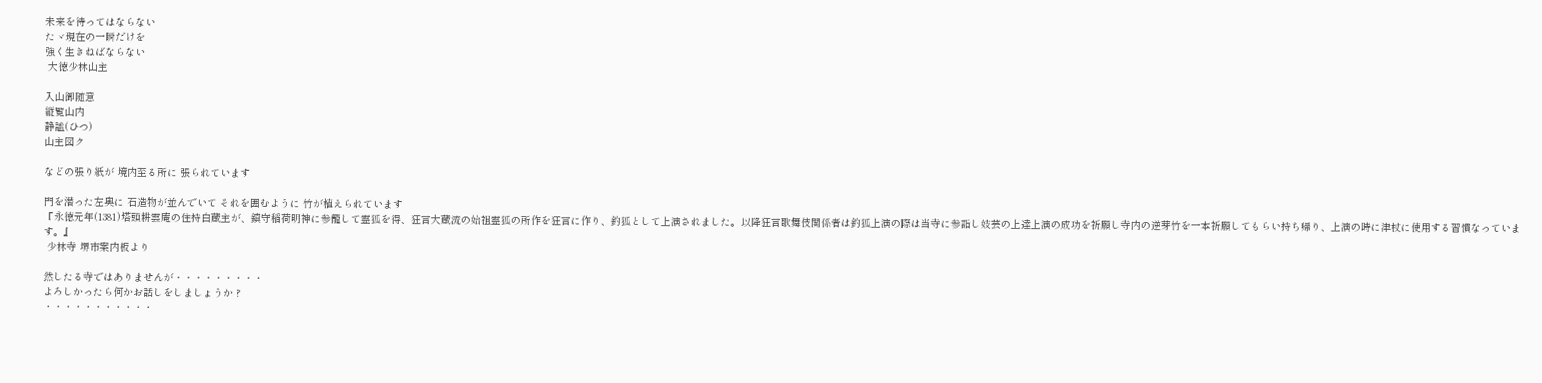未来を待ってはならない
たゞ現在の一瞬だけを
強く生きねばならない
 大徳少林山主

入山御随意
縦覧山内
静謐(ひつ)
山主図ク

などの張り紙が 境内至る所に 張られています

門を潜った左奥に 石造物が並んでいて それを囲むように 竹が植えられています
『永徳元年(1381)塔頭耕雲庵の住持白蔵主が、鎮守稲荷明神に参籠して霊狐を得、狂言大蔵流の始祖霊狐の所作を狂言に作り、釣狐として上演されました。以降狂言歌舞伎関係者は釣狐上演の際は当寺に参詣し妓芸の上達上演の成功を祈願し寺内の逆芽竹を一本祈願してもらい持ち帰り、上演の時に津杖に使用する習慣なっています。』
 少林寺 堺市案内板より

然したる寺ではありませんが・・・・・・・・・
よろしかったら何かお話しをしましょうか ?
・・・・・・・・・・・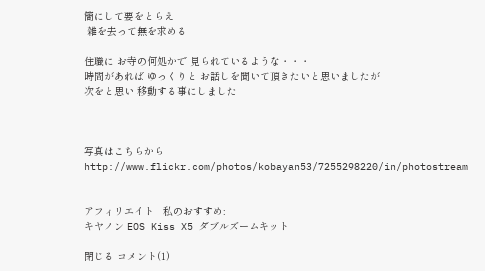簡にして要をとらえ
 雑を去って無を求める

住職に お寺の何処かで 見られているような・・・
時間があれば ゆっくりと お話しを聞いて頂きたいと思いましたが
次をと思い 移動する事にしました



写真はこちらから
http://www.flickr.com/photos/kobayan53/7255298220/in/photostream


アフィリエイト   私のおすすめ:
キヤノン EOS Kiss X5 ダブルズームキット

閉じる コメント(1)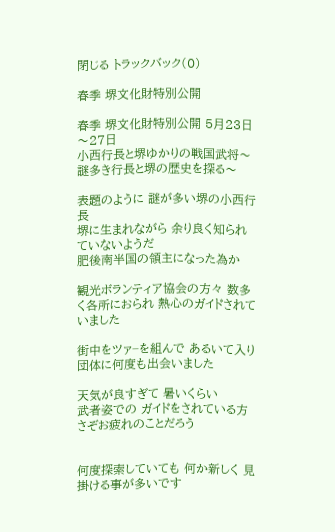閉じる トラックバック(0)

春季 堺文化財特別公開

春季 堺文化財特別公開 5月23日〜27日
小西行長と堺ゆかりの戦国武将〜謎多き行長と堺の歴史を探る〜

表題のように 謎が多い堺の小西行長
堺に生まれながら 余り良く知られていないようだ
肥後南半国の領主になった為か

観光ボランティア協会の方々 数多く各所におられ 熱心のガイドされていました

街中をツァ−を組んで あるいて入り 団体に何度も出会いました

天気が良すぎて 暑いくらい
武者姿での ガイドをされている方 さぞお疲れのことだろう


何度探索していても 何か新しく 見掛ける事が多いです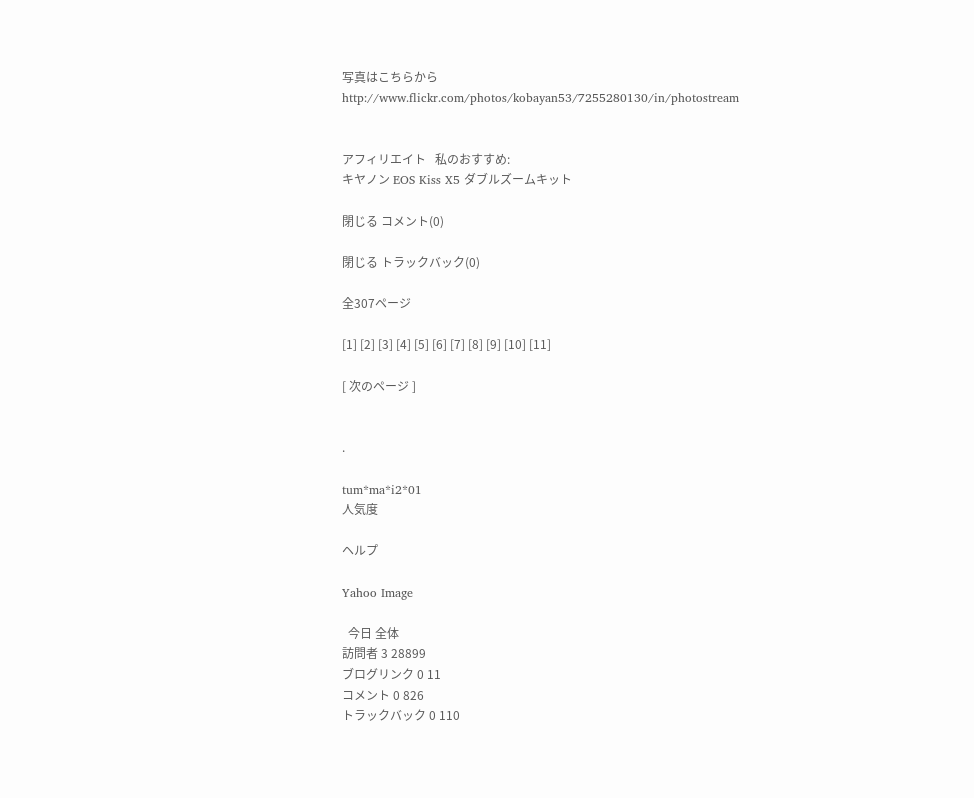写真はこちらから
http://www.flickr.com/photos/kobayan53/7255280130/in/photostream


アフィリエイト   私のおすすめ:
キヤノン EOS Kiss X5 ダブルズームキット

閉じる コメント(0)

閉じる トラックバック(0)

全307ページ

[1] [2] [3] [4] [5] [6] [7] [8] [9] [10] [11]

[ 次のページ ]


.

tum*ma*i2*01
人気度

ヘルプ

Yahoo Image

  今日 全体
訪問者 3 28899
ブログリンク 0 11
コメント 0 826
トラックバック 0 110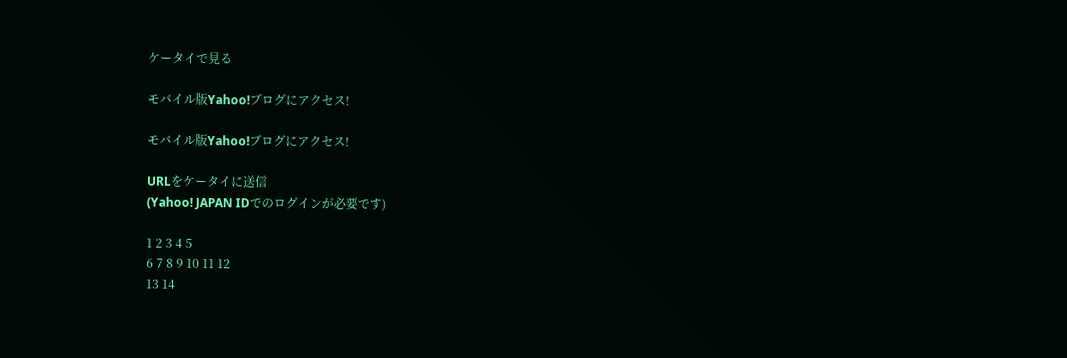ケータイで見る

モバイル版Yahoo!ブログにアクセス!

モバイル版Yahoo!ブログにアクセス!

URLをケータイに送信
(Yahoo! JAPAN IDでのログインが必要です)

1 2 3 4 5
6 7 8 9 10 11 12
13 14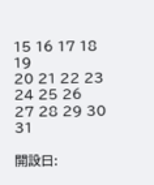15 16 17 18 19
20 21 22 23 24 25 26
27 28 29 30 31

開設日: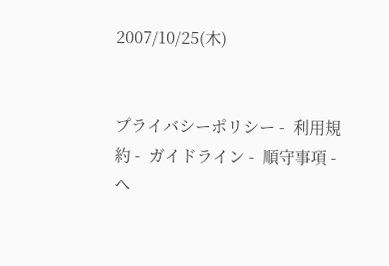2007/10/25(木)


プライバシーポリシー -  利用規約 -  ガイドライン -  順守事項 -  ヘ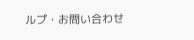ルプ・お問い合わせ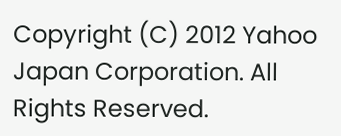Copyright (C) 2012 Yahoo Japan Corporation. All Rights Reserved.